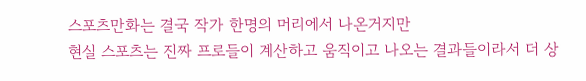스포츠만화는 결국 작가 한명의 머리에서 나온거지만
현실 스포츠는 진짜 프로들이 계산하고 움직이고 나오는 결과들이라서 더 상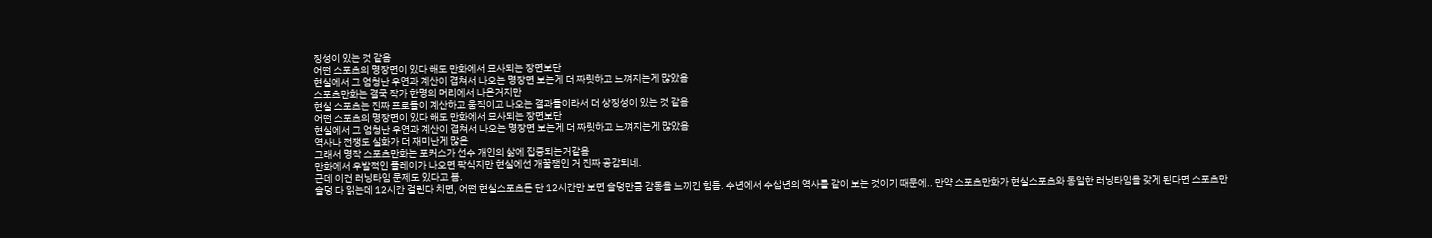징성이 있는 것 같음
어떤 스포츠의 명장면이 있다 해도 만화에서 묘사되는 장면보단
현실에서 그 엄청난 우연과 계산이 겹쳐서 나오는 명장면 보는게 더 짜릿하고 느껴지는게 많았음
스포츠만화는 결국 작가 한명의 머리에서 나온거지만
현실 스포츠는 진짜 프로들이 계산하고 움직이고 나오는 결과들이라서 더 상징성이 있는 것 같음
어떤 스포츠의 명장면이 있다 해도 만화에서 묘사되는 장면보단
현실에서 그 엄청난 우연과 계산이 겹쳐서 나오는 명장면 보는게 더 짜릿하고 느껴지는게 많았음
역사나 전쟁도 실화가 더 재미난게 많은
그래서 명작 스포츠만화는 포커스가 선수 개인의 삶에 집중되는거같음
만화에서 우발적인 플레이가 나오면 팍식지만 현실에선 개꿀잼인 거 진짜 공감되네.
근데 이건 러닝타임 문제도 있다고 봄.
슬덩 다 읽는데 12시간 걸린다 치면, 어떤 현실스포츠든 단 12시간만 보면 슬덩만큼 감동을 느끼긴 힘듬. 수년에서 수십년의 역사를 같이 보는 것이기 때문에.. 만약 스포츠만화가 현실스포츠와 동일한 러닝타임을 갖게 된다면 스포츠만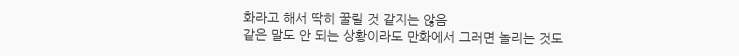화라고 해서 딱히 꿀릴 것 같지는 않음
같은 말도 안 되는 상황이라도 만화에서 그러면 놀리는 것도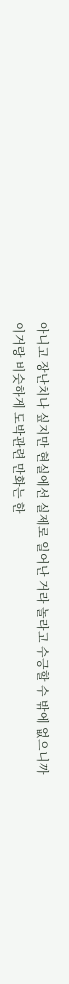아니고 장난치나 싶지만 현실에선 실제로 일어난 거라 놀라고 수긍할 수 밖에 없으니까
이거랑 비슷하게 도박관련 만화는 한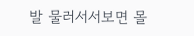발 물러서서보면 몰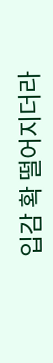입감 확 떨어지더라